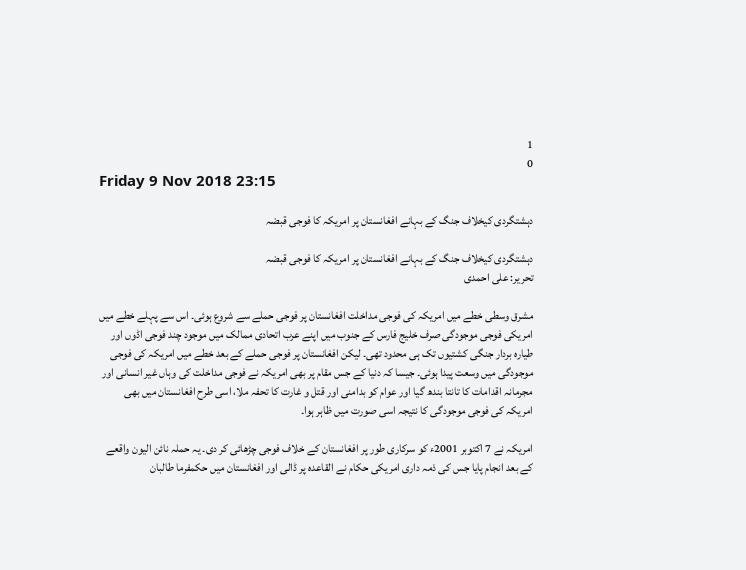1
0
Friday 9 Nov 2018 23:15

دہشتگردی کیخلاف جنگ کے بہانے افغانستان پر امریکہ کا فوجی قبضہ

دہشتگردی کیخلاف جنگ کے بہانے افغانستان پر امریکہ کا فوجی قبضہ
تحریر: علی احمدی

مشرق وسطی خطے میں امریکہ کی فوجی مداخلت افغانستان پر فوجی حملے سے شروع ہوئی۔ اس سے پہلے خطے میں امریکی فوجی موجودگی صرف خلیج فارس کے جنوب میں اپنے عرب اتحادی ممالک میں موجود چند فوجی اڈوں اور طیارہ بردار جنگی کشتیوں تک ہی محدود تھی۔ لیکن افغانستان پر فوجی حملے کے بعد خطے میں امریکہ کی فوجی موجودگی میں وسعت پیدا ہوئی۔ جیسا کہ دنیا کے جس مقام پر بھی امریکہ نے فوجی مداخلت کی وہاں غیر انسانی اور مجرمانہ اقدامات کا تانتا بندھ گیا اور عوام کو بدامنی اور قتل و غارت کا تحفہ ملا، اسی طرح افغانستان میں بھی امریکہ کی فوجی موجودگی کا نتیجہ اسی صورت میں ظاہر ہوا۔

امریکہ نے 7 اکتوبر 2001ء کو سرکاری طور پر افغانستان کے خلاف فوجی چڑھائی کر دی۔ یہ حملہ نائن الیون واقعے کے بعد انجام پایا جس کی ذمہ داری امریکی حکام نے القاعدہ پر ڈالی اور افغانستان میں حکمفرما طالبان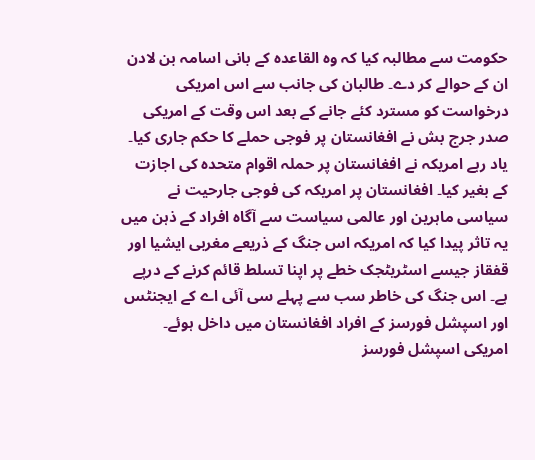حکومت سے مطالبہ کیا کہ وہ القاعدہ کے بانی اسامہ بن لادن ان کے حوالے کر دے۔ طالبان کی جانب سے اس امریکی درخواست کو مسترد کئے جانے کے بعد اس وقت کے امریکی صدر جرج بش نے افغانستان پر فوجی حملے کا حکم جاری کیا۔ یاد رہے امریکہ نے افغانستان پر حملہ اقوام متحدہ کی اجازت کے بغیر کیا۔ افغانستان پر امریکہ کی فوجی جارحیت نے سیاسی ماہرین اور عالمی سیاست سے آگاہ افراد کے ذہن میں یہ تاثر پیدا کیا کہ امریکہ اس جنگ کے ذریعے مغربی ایشیا اور قفقاز جیسے اسٹریٹجک خطے پر اپنا تسلط قائم کرنے کے درپے ہے۔ اس جنگ کی خاطر سب سے پہلے سی آئی اے کے ایجنٹس اور اسپشل فورسز کے افراد افغانستان میں داخل ہوئے۔ امریکی اسپشل فورسز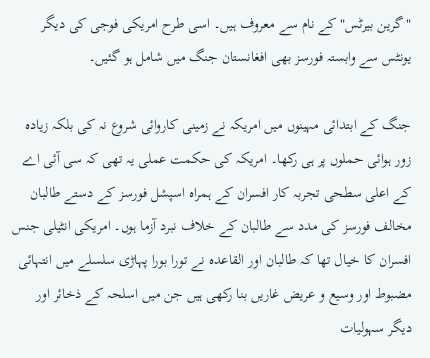"گرین بیرٹس" کے نام سے معروف ہیں۔ اسی طرح امریکی فوجی کی دیگر یونٹس سے وابستہ فورسز بھی افغانستان جنگ میں شامل ہو گئیں۔

جنگ کے ابتدائی مہینوں میں امریکہ نے زمینی کاروائی شروع نہ کی بلکہ زیادہ زور ہوائی حملوں پر ہی رکھا۔ امریکہ کی حکمت عملی یہ تھی کہ سی آئی اے کے اعلی سطحی تجربہ کار افسران کے ہمراہ اسپشل فورسز کے دستے طالبان مخالف فورسز کی مدد سے طالبان کے خلاف نبرد آزما ہوں۔ امریکی انٹیلی جنس افسران کا خیال تھا کہ طالبان اور القاعدہ نے تورا بورا پہاڑی سلسلے میں انتہائی مضبوط اور وسیع و عریض غاریں بنا رکھی ہیں جن میں اسلحہ کے ذخائر اور دیگر سہولیات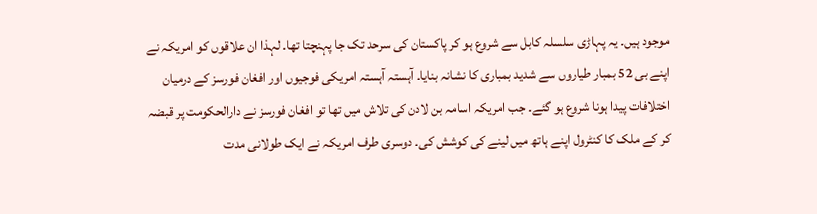موجود ہیں۔ یہ پہاڑی سلسلہ کابل سے شروع ہو کر پاکستان کی سرحد تک جا پہنچتا تھا۔ لہذا ان علاقوں کو امریکہ نے اپنے بی 52 بمبار طیاروں سے شدید بمباری کا نشانہ بنایا۔ آہستہ آہستہ امریکی فوجیوں اور افغان فورسز کے درمیان اختلافات پیدا ہونا شروع ہو گئے۔ جب امریکہ اسامہ بن لادن کی تلاش میں تھا تو افغان فورسز نے دارالحکومت پر قبضہ کر کے ملک کا کنٹرول اپنے ہاتھ میں لینے کی کوشش کی۔ دوسری طرف امریکہ نے ایک طولانی مدت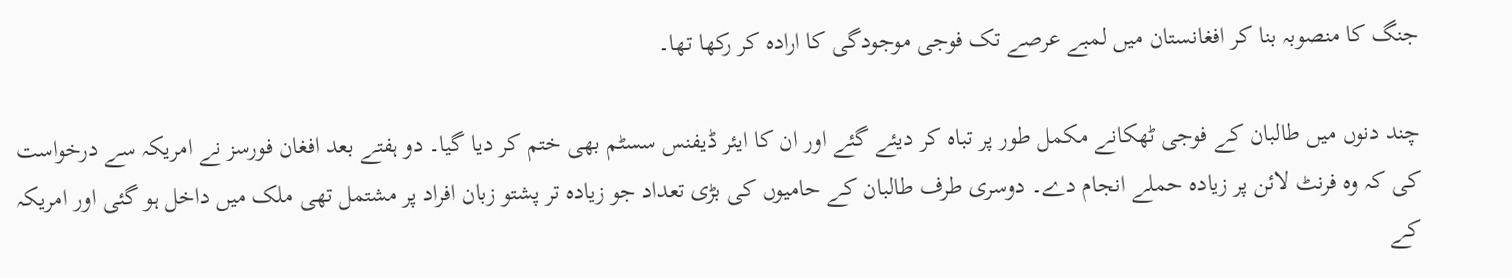جنگ کا منصوبہ بنا کر افغانستان میں لمبے عرصے تک فوجی موجودگی کا ارادہ کر رکھا تھا۔

چند دنوں میں طالبان کے فوجی ٹھکانے مکمل طور پر تباہ کر دیئے گئے اور ان کا ایئر ڈیفنس سسٹم بھی ختم کر دیا گیا۔ دو ہفتے بعد افغان فورسز نے امریکہ سے درخواست کی کہ وہ فرنٹ لائن پر زیادہ حملے انجام دے۔ دوسری طرف طالبان کے حامیوں کی بڑی تعداد جو زیادہ تر پشتو زبان افراد پر مشتمل تھی ملک میں داخل ہو گئی اور امریکہ کے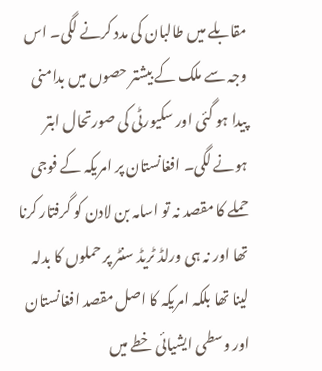مقابلے میں طالبان کی مدد کرنے لگی۔ اس وجہ سے ملک کے بیشتر حصوں میں بدامنی پیدا ہو گئی اور سکیورٹی کی صورتحال ابتر ہونے لگی۔ افغانستان پر امریکہ کے فوجی حملے کا مقصد نہ تو اسامہ بن لادن کو گرفتار کرنا تھا اور نہ ہی ورلڈ ٹریڈ سنٹر پر حملوں کا بدلہ لینا تھا بلکہ امریکہ کا اصل مقصد افغانستان اور وسطی ایشیائی خطے میں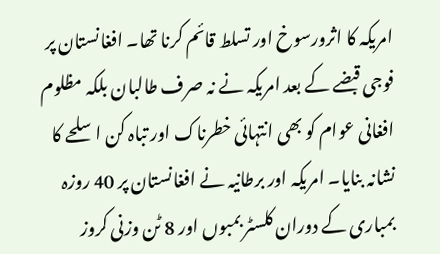امریکہ کا اثرورسوخ اور تسلط قائم کرنا تھا۔ افغانستان پر فوجی قبضے کے بعد امریکہ نے نہ صرف طالبان بلکہ مظلوم افغانی عوام کو بھی انتہائی خطرناک اور تباہ کن اسلحے کا نشانہ بنایا۔ امریکہ اور برطانیہ نے افغانستان پر 40 روزہ بمباری کے دوران کلسٹر بمبوں اور 8 ٹن وزنی کروز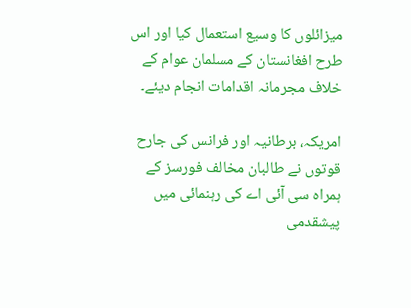میزائلوں کا وسیع استعمال کیا اور اس طرح افغانستان کے مسلمان عوام کے خلاف مجرمانہ اقدامات انجام دیئے۔

امریکہ، برطانیہ اور فرانس کی جارح قوتوں نے طالبان مخالف فورسز کے ہمراہ سی آئی اے کی رہنمائی میں پیشقدمی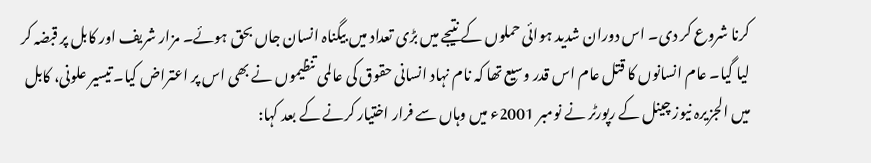کرنا شروع کر دی۔ اس دوران شدید ہوائی حملوں کے نتیجے میں بڑی تعداد میں بیگناہ انسان جاں بحق ہوئے۔ مزار شریف اور کابل پر قبضہ کر لیا گیا۔ عام انسانوں کا قتل عام اس قدر وسیع تھا کہ نام نہاد انسانی حقوق کی عالمی تنظیموں نے بھی اس پر اعتراض کیا۔ تیسیر علونی، کابل میں الجزیرہ نیوز چینل کے رپورٹر نے نومبر 2001ء میں وہاں سے فرار اختیار کرنے کے بعد کہا: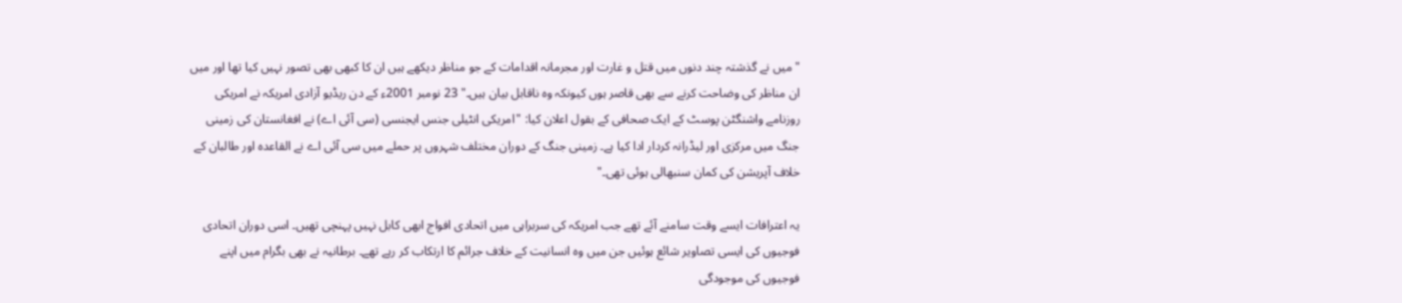"میں نے گذشتہ چند دنوں میں قتل و غارت اور مجرمانہ اقدامات کے جو مناظر دیکھے ہیں ان کا کبھی بھی تصور نہیں کیا تھا اور میں ان مناظر کی وضاحت کرنے سے بھی قاصر ہوں کیونکہ وہ ناقابل بیان ہیں۔" 23 نومبر 2001ء کے دن ریڈیو آزادی امریکہ نے امریکی روزنامے واشنگٹن پوسٹ کے ایک صحافی کے بقول اعلان کیا: "امریکی انٹیلی جنس ایجنسی (سی آئی اے) نے افغانستان کی زمینی جنگ میں مرکزی اور لیڈرانہ کردار ادا کیا ہے۔ زمینی جنگ کے دوران مختلف شہروں پر حملے میں سی آئی اے نے القاعدہ اور طالبان کے خلاف آپریشن کی کمان سنبھالی ہوئی تھی۔"

یہ اعترافات ایسے وقت سامنے آئے تھے جب امریکہ کی سربراہی میں اتحادی افواج ابھی کابل نہیں پہنچی تھیں۔ اسی دوران اتحادی فوجیوں کی ایسی تصاویر شائع ہوئیں جن میں وہ انسانیت کے خلاف جرائم کا ارتکاب کر رہے تھے۔ برطانیہ نے بھی بگرام میں اپنے فوجیوں کی موجودگی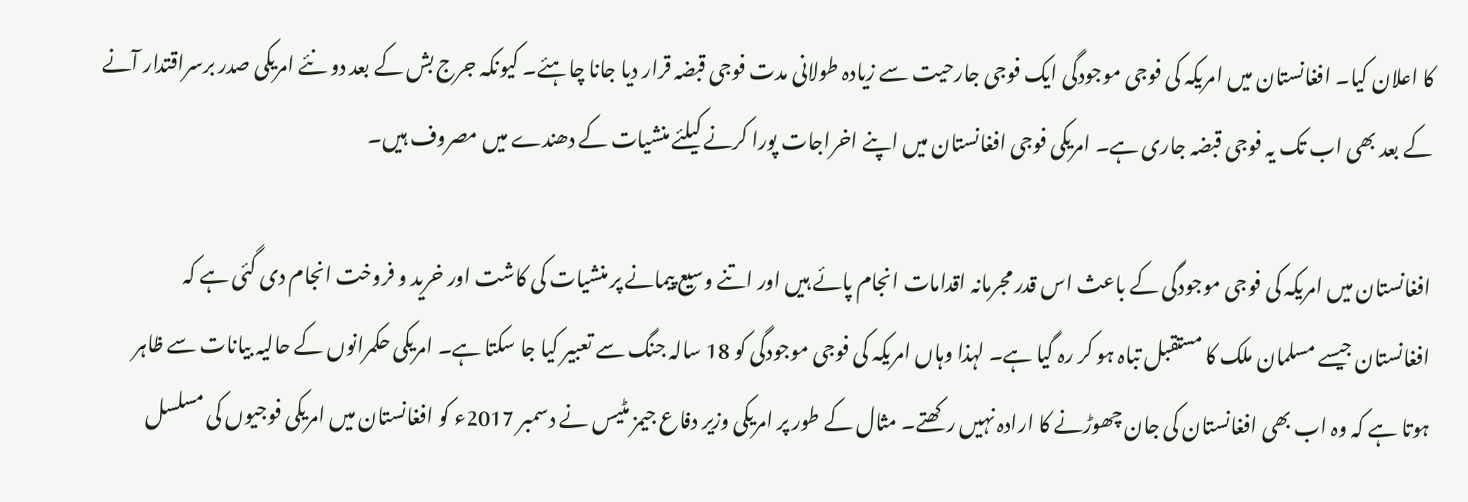کا اعلان کیا۔ افغانستان میں امریکہ کی فوجی موجودگی ایک فوجی جارحیت سے زیادہ طولانی مدت فوجی قبضہ قرار دیا جانا چاہئے۔ کیونکہ جرج بش کے بعد دو نئے امریکی صدر برسراقتدار آنے کے بعد بھی اب تک یہ فوجی قبضہ جاری ہے۔ امریکی فوجی افغانستان میں اپنے اخراجات پورا کرنے کیلئے منشیات کے دھندے میں مصروف ہیں۔

افغانستان میں امریکہ کی فوجی موجودگی کے باعث اس قدر مجرمانہ اقدامات انجام پائے ہیں اور اتنے وسیع پیمانے پر منشیات کی کاشت اور خرید و فروخت انجام دی گئی ہے کہ افغانستان جیسے مسلمان ملک کا مستقبل تباہ ہو کر رہ گیا ہے۔ لہذا وہاں امریکہ کی فوجی موجودگی کو 18 سالہ جنگ سے تعبیر کیا جا سکتا ہے۔ امریکی حکمرانوں کے حالیہ بیانات سے ظاہر ہوتا ہے کہ وہ اب بھی افغانستان کی جان چھوڑنے کا ارادہ نہیں رکھتے۔ مثال کے طور پر امریکی وزیر دفاع جیمز مٹیس نے دسمبر 2017ء کو افغانستان میں امریکی فوجیوں کی مسلسل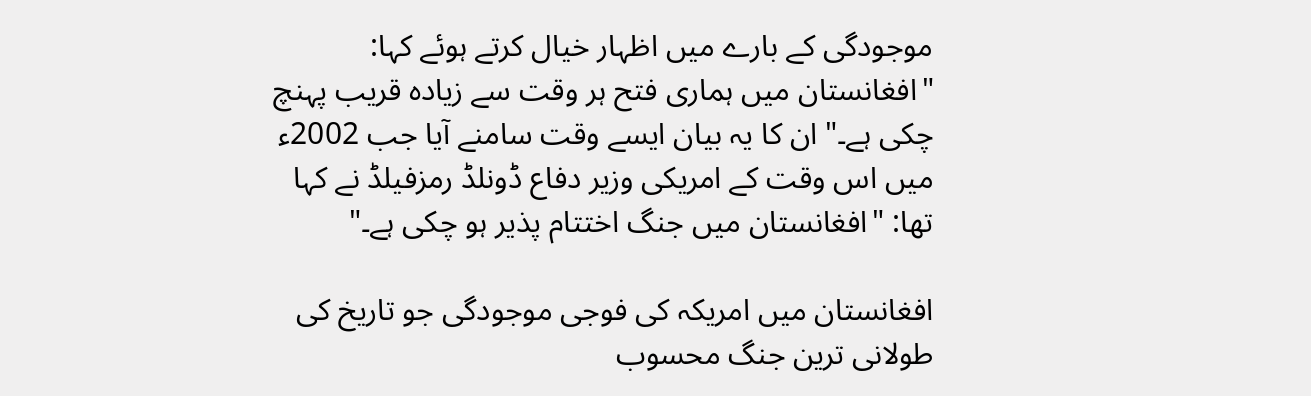موجودگی کے بارے میں اظہار خیال کرتے ہوئے کہا: "افغانستان میں ہماری فتح ہر وقت سے زیادہ قریب پہنچ چکی ہے۔" ان کا یہ بیان ایسے وقت سامنے آیا جب 2002ء میں اس وقت کے امریکی وزیر دفاع ڈونلڈ رمزفیلڈ نے کہا تھا: "افغانستان میں جنگ اختتام پذیر ہو چکی ہے۔"

افغانستان میں امریکہ کی فوجی موجودگی جو تاریخ کی طولانی ترین جنگ محسوب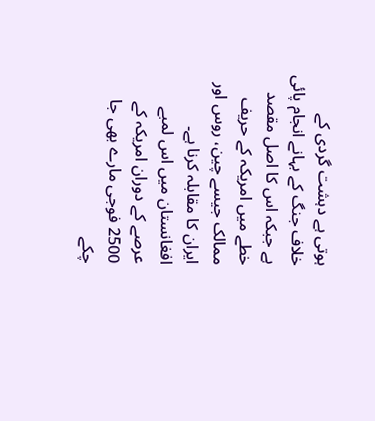ہوتی ہے دہشت گردی کے خلاف جنگ کے بہانے انجام پائی ہے جبکہ اس کا اصل مقصد خطے میں امریکہ کے حریف ممالک جیسے چین، روس اور ایران کا مقابلہ کرنا ہے۔ افغانستان میں اس لمبے عرصے کے دوران امریکہ کے 2500 فوجی مارے بھی جا چکے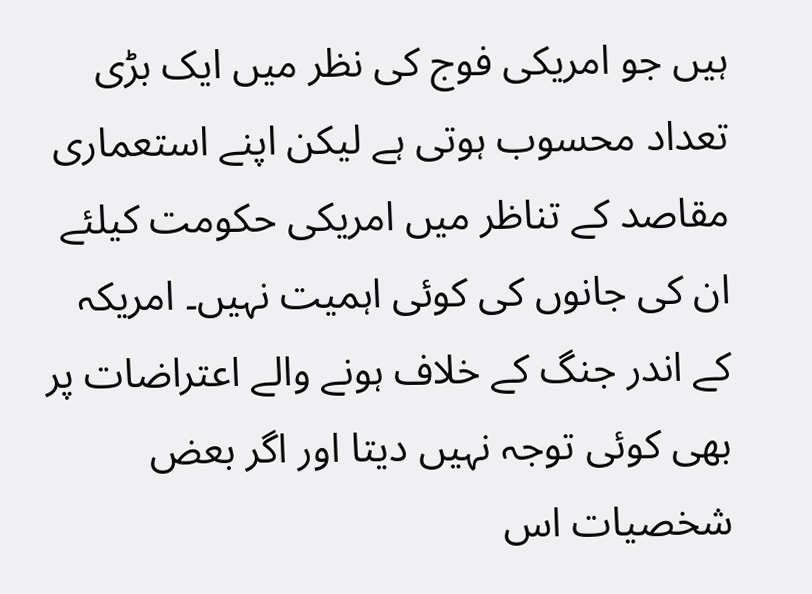ہیں جو امریکی فوج کی نظر میں ایک بڑی تعداد محسوب ہوتی ہے لیکن اپنے استعماری مقاصد کے تناظر میں امریکی حکومت کیلئے ان کی جانوں کی کوئی اہمیت نہیں۔ امریکہ کے اندر جنگ کے خلاف ہونے والے اعتراضات پر بھی کوئی توجہ نہیں دیتا اور اگر بعض شخصیات اس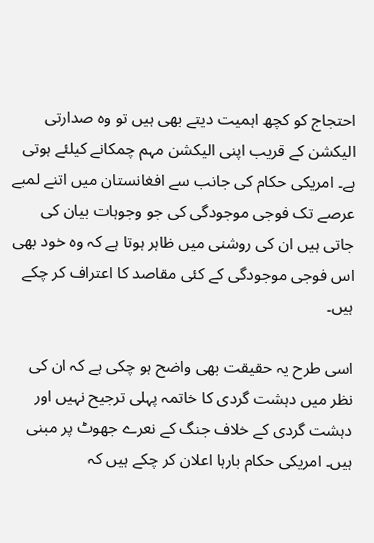احتجاج کو کچھ اہمیت دیتے بھی ہیں تو وہ صدارتی الیکشن کے قریب اپنی الیکشن مہم چمکانے کیلئے ہوتی ہے۔ امریکی حکام کی جانب سے افغانستان میں اتنے لمبے عرصے تک فوجی موجودگی کی جو وجوہات بیان کی جاتی ہیں ان کی روشنی میں ظاہر ہوتا ہے کہ وہ خود بھی اس فوجی موجودگی کے کئی مقاصد کا اعتراف کر چکے ہیں۔

اسی طرح یہ حقیقت بھی واضح ہو چکی ہے کہ ان کی نظر میں دہشت گردی کا خاتمہ پہلی ترجیح نہیں اور دہشت گردی کے خلاف جنگ کے نعرے جھوٹ پر مبنی ہیں۔ امریکی حکام بارہا اعلان کر چکے ہیں کہ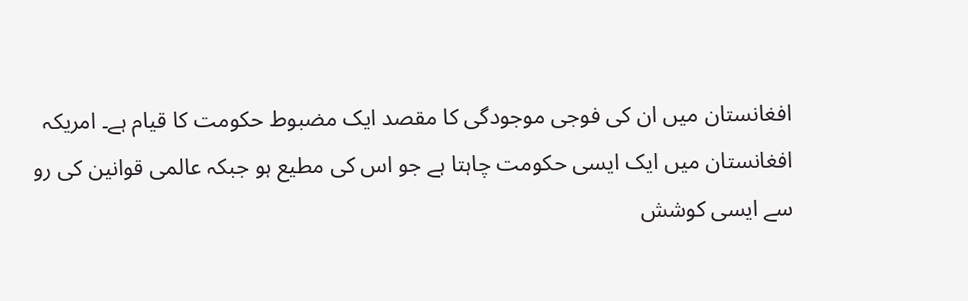افغانستان میں ان کی فوجی موجودگی کا مقصد ایک مضبوط حکومت کا قیام ہے۔ امریکہ افغانستان میں ایک ایسی حکومت چاہتا ہے جو اس کی مطیع ہو جبکہ عالمی قوانین کی رو سے ایسی کوشش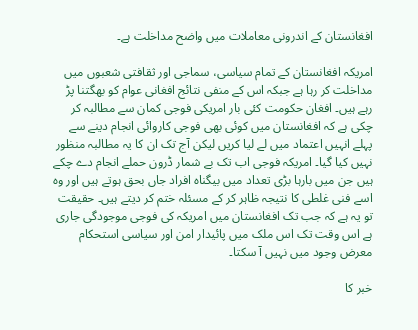افغانستان کے اندرونی معاملات میں واضح مداخلت ہے۔

امریکہ افغانستان کے تمام سیاسی، سماجی اور ثقافتی شعبوں میں مداخلت کر رہا ہے جبکہ اس کے منفی نتائج افغانی عوام کو بھگتنا پڑ رہے ہیں۔ افغان حکومت کئی بار امریکی فوجی کمان سے مطالبہ کر چکی ہے کہ افغانستان میں کوئی بھی فوجی کاروائی انجام دینے سے پہلے انہیں اعتماد میں لے لیا کریں لیکن آج تک ان کا یہ مطالبہ منظور نہیں کیا گیا۔ امریکہ فوجی اب تک بے شمار ڈرون حملے انجام دے چکے ہیں جن میں بارہا بڑی تعداد میں بیگناہ افراد جاں بحق ہوتے ہیں اور وہ اسے فنی غلطی کا نتیجہ ظاہر کر کے مسئلہ ختم کر دیتے ہیں۔ حقیقت تو یہ ہے کہ جب تک افغانستان میں امریکہ کی فوجی موجودگی جاری ہے اس وقت تک اس ملک میں پائیدار امن اور سیاسی استحکام معرض وجود میں نہیں آ سکتا۔

خبر کا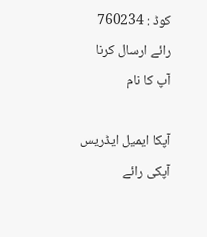کوڈ : 760234
رائے ارسال کرنا
آپ کا نام

آپکا ایمیل ایڈریس
آپکی رائے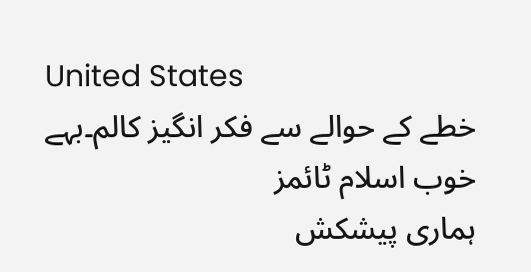United States
خطے کے حوالے سے فکر انگیز کالم۔بہے خوب اسلام ٹائمز
ہماری پیشکش